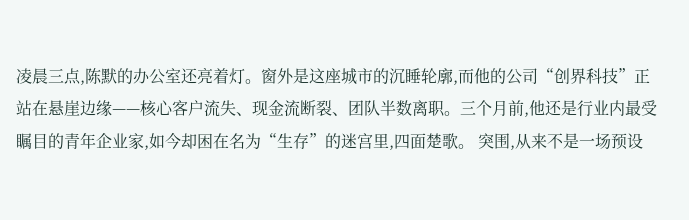凌晨三点,陈默的办公室还亮着灯。窗外是这座城市的沉睡轮廓,而他的公司“创界科技”正站在悬崖边缘——核心客户流失、现金流断裂、团队半数离职。三个月前,他还是行业内最受瞩目的青年企业家,如今却困在名为“生存”的迷宫里,四面楚歌。 突围,从来不是一场预设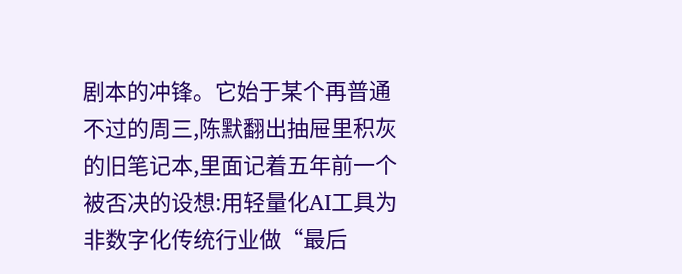剧本的冲锋。它始于某个再普通不过的周三,陈默翻出抽屉里积灰的旧笔记本,里面记着五年前一个被否决的设想:用轻量化AI工具为非数字化传统行业做“最后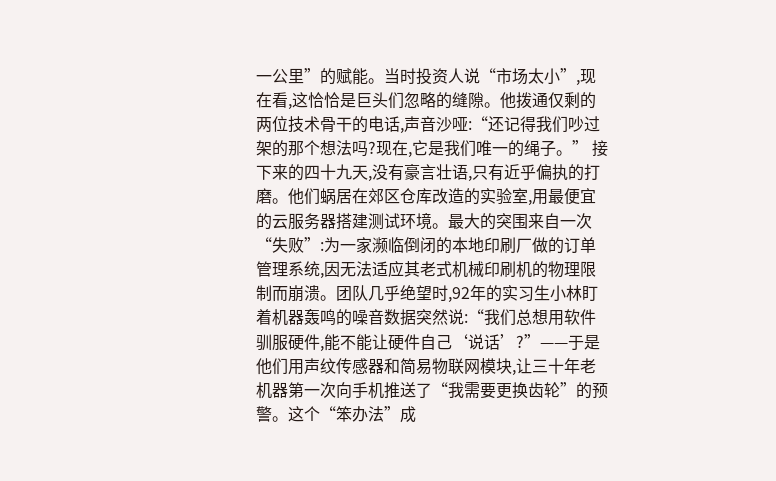一公里”的赋能。当时投资人说“市场太小”,现在看,这恰恰是巨头们忽略的缝隙。他拨通仅剩的两位技术骨干的电话,声音沙哑:“还记得我们吵过架的那个想法吗?现在,它是我们唯一的绳子。” 接下来的四十九天,没有豪言壮语,只有近乎偏执的打磨。他们蜗居在郊区仓库改造的实验室,用最便宜的云服务器搭建测试环境。最大的突围来自一次“失败”:为一家濒临倒闭的本地印刷厂做的订单管理系统,因无法适应其老式机械印刷机的物理限制而崩溃。团队几乎绝望时,92年的实习生小林盯着机器轰鸣的噪音数据突然说:“我们总想用软件驯服硬件,能不能让硬件自己‘说话’?”——于是他们用声纹传感器和简易物联网模块,让三十年老机器第一次向手机推送了“我需要更换齿轮”的预警。这个“笨办法”成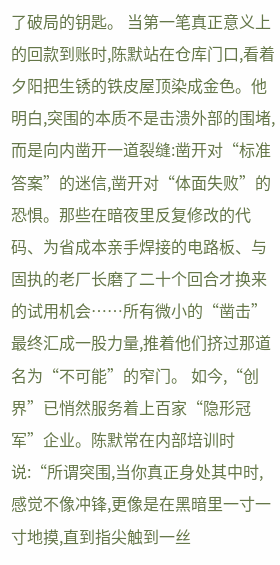了破局的钥匙。 当第一笔真正意义上的回款到账时,陈默站在仓库门口,看着夕阳把生锈的铁皮屋顶染成金色。他明白,突围的本质不是击溃外部的围堵,而是向内凿开一道裂缝:凿开对“标准答案”的迷信,凿开对“体面失败”的恐惧。那些在暗夜里反复修改的代码、为省成本亲手焊接的电路板、与固执的老厂长磨了二十个回合才换来的试用机会……所有微小的“凿击”最终汇成一股力量,推着他们挤过那道名为“不可能”的窄门。 如今,“创界”已悄然服务着上百家“隐形冠军”企业。陈默常在内部培训时说:“所谓突围,当你真正身处其中时,感觉不像冲锋,更像是在黑暗里一寸一寸地摸,直到指尖触到一丝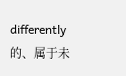differently 的、属于未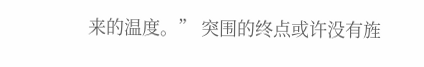来的温度。” 突围的终点或许没有旌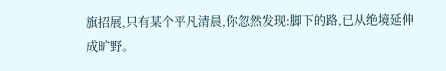旗招展,只有某个平凡清晨,你忽然发现:脚下的路,已从绝境延伸成旷野。